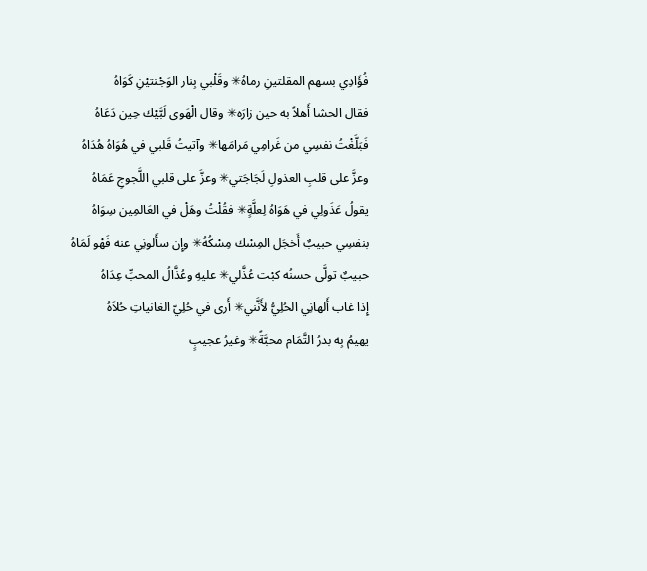فُؤَادِي بسهم المقلتينِ رماهُ✳ وقَلْبي بِنار الوَجْنتيْنِ كَوَاهُ
فقال الحشا أَهلاً به حين زارَه✳ وقال الْهَوى لَبَّيْك حِين دَعَاهُ
فَبَلَّغْتُ نفسِي من غَرامِي مَرامَها✳ وآتيتُ قَلبي في هُوَاهُ هُدَاهُ
وعزَّ على قلبِ العذولِ لَجَاجَتي✳ وعزَّ على قلبي اللَّجوجِ عَمَاهُ
يقولُ عَذَولِي في هَوَاهُ لِعلَّةٍ✳ فقُلْتُ وهَلْ في العَالمِين سِوَاهُ
بنفسِي حبيبٌ أَخجَل المِسْك مِسْكُهُ✳ وإِن سأَلونِي عنه فَهْو لَمَاهُ
حبيبٌ تولَّى حسنُه كبْت عُذَّلي✳ عليهِ وعُذَّالُ المحبِّ عِدَاهُ
إِذا غاب أَلهانِي الحُلِيُّ لأَنَّني✳ أَرى في حُلِيّ الغانياتِ حُلاَهُ
يهيمُ بِه بدرُ التَّمَام محبَّةً✳ وغيرُ عجيبٍ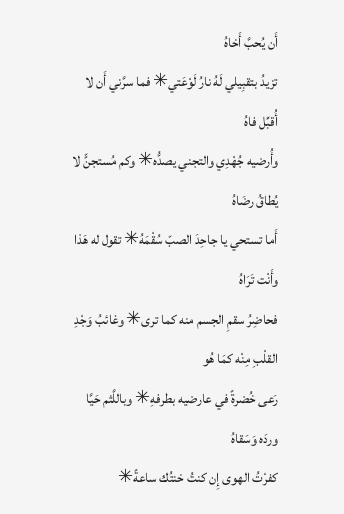أَن يُحبَّ أَخاهُ
تزيدُ بتقبِيلي لَهُ نارُ لَوْعَتي✳ فما سرَّني أَن لا أُقبِّل فاهُ
وأُرضيه جُهْدِي والتجني يصدُّه✳ وكم مُستجنٍّ لا يُطاقُ رضَاهُ
أَما تستحي يا جاحِدَ الصبّ سُقْمَهُ✳ تقول له هَذا وأَنْت تَرَاهُ
فحاضِرُ سقمِ الجسم منه كما ترى✳ وغائبُ وَجْدِ القلْبِ مِنْه كمَا هُو
رَعى خُضرةً في عارضيه بطرفهِ✳ وباللَّثم حَيَّا وردَه وَسَقاهُ
كفرْتُ الهوى إِن كنتُ خنتُك ساعةً✳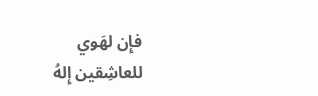فإِن لهَوي للعاشِقين إِلهُ